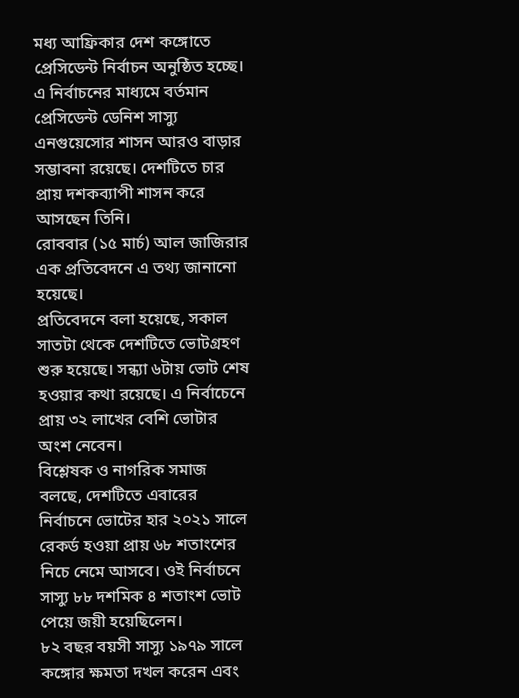মধ্য আফ্রিকার দেশ কঙ্গোতে প্রেসিডেন্ট নির্বাচন অনুষ্ঠিত হচ্ছে। এ নির্বাচনের মাধ্যমে বর্তমান প্রেসিডেন্ট ডেনিশ সাস্যু এনগুয়েসোর শাসন আরও বাড়ার সম্ভাবনা রয়েছে। দেশটিতে চার প্রায় দশকব্যাপী শাসন করে আসছেন তিনি।
রোববার (১৫ মার্চ) আল জাজিরার এক প্রতিবেদনে এ তথ্য জানানো হয়েছে।
প্রতিবেদনে বলা হয়েছে, সকাল সাতটা থেকে দেশটিতে ভোটগ্রহণ শুরু হয়েছে। সন্ধ্যা ৬টায় ভোট শেষ হওয়ার কথা রয়েছে। এ নির্বাচেনে প্রায় ৩২ লাখের বেশি ভোটার অংশ নেবেন।
বিশ্লেষক ও নাগরিক সমাজ বলছে, দেশটিতে এবারের নির্বাচনে ভোটের হার ২০২১ সালে রেকর্ড হওয়া প্রায় ৬৮ শতাংশের নিচে নেমে আসবে। ওই নির্বাচনে সাস্যু ৮৮ দশমিক ৪ শতাংশ ভোট পেয়ে জয়ী হয়েছিলেন।
৮২ বছর বয়সী সাস্যু ১৯৭৯ সালে কঙ্গোর ক্ষমতা দখল করেন এবং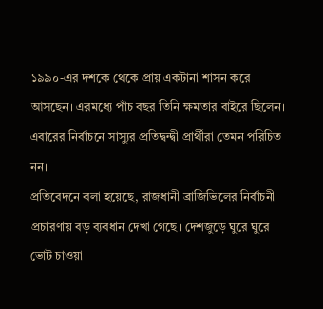১৯৯০-এর দশকে থেকে প্রায় একটানা শাসন করে আসছেন। এরমধ্যে পাঁচ বছর তিনি ক্ষমতার বাইরে ছিলেন। এবারের নির্বাচনে সাস্যুর প্রতিদ্বন্দ্বী প্রার্থীরা তেমন পরিচিত নন।
প্রতিবেদনে বলা হয়েছে, রাজধানী ব্রাজিভিলের নির্বাচনী প্রচারণায় বড় ব্যবধান দেখা গেছে। দেশজুড়ে ঘুরে ঘুরে ভোট চাওয়া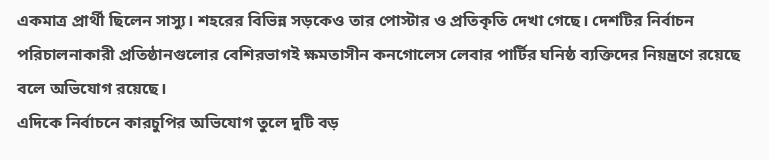একমাত্র প্রার্থী ছিলেন সাস্যু। শহরের বিভিন্ন সড়কেও তার পোস্টার ও প্রতিকৃতি দেখা গেছে। দেশটির নির্বাচন পরিচালনাকারী প্রতিষ্ঠানগুলোর বেশিরভাগই ক্ষমতাসীন কনগোলেস লেবার পার্টির ঘনিষ্ঠ ব্যক্তিদের নিয়ন্ত্রণে রয়েছে বলে অভিযোগ রয়েছে।
এদিকে নির্বাচনে কারচুপির অভিযোগ তুলে দুটি বড়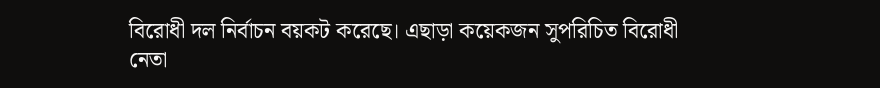বিরোধী দল নির্বাচন বয়কট করেছে। এছাড়া কয়েকজন সুপরিচিত বিরোধী নেতা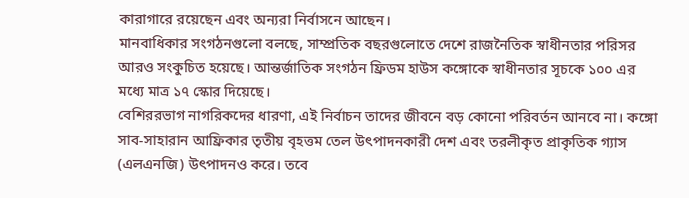কারাগারে রয়েছেন এবং অন্যরা নির্বাসনে আছেন।
মানবাধিকার সংগঠনগুলো বলছে, সাম্প্রতিক বছরগুলোতে দেশে রাজনৈতিক স্বাধীনতার পরিসর আরও সংকুচিত হয়েছে। আন্তর্জাতিক সংগঠন ফ্রিডম হাউস কঙ্গোকে স্বাধীনতার সূচকে ১০০ এর মধ্যে মাত্র ১৭ স্কোর দিয়েছে।
বেশিররভাগ নাগরিকদের ধারণা, এই নির্বাচন তাদের জীবনে বড় কোনো পরিবর্তন আনবে না। কঙ্গো সাব-সাহারান আফ্রিকার তৃতীয় বৃহত্তম তেল উৎপাদনকারী দেশ এবং তরলীকৃত প্রাকৃতিক গ্যাস (এলএনজি) উৎপাদনও করে। তবে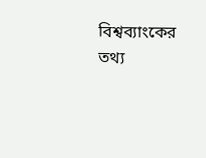বিশ্বব্যাংকের তথ্য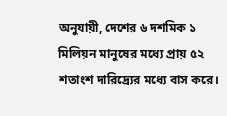অনুযায়ী, দেশের ৬ দশমিক ১ মিলিয়ন মানুষের মধ্যে প্রায় ৫২ শতাংশ দারিদ্র্যের মধ্যে বাস করে।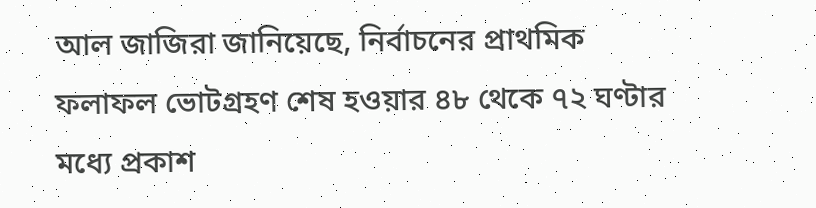আল জাজিরা জানিয়েছে, নির্বাচনের প্রাথমিক ফলাফল ভোটগ্রহণ শেষ হওয়ার ৪৮ থেকে ৭২ ঘণ্টার মধ্যে প্রকাশ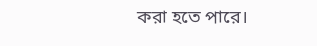করা হতে পারে।